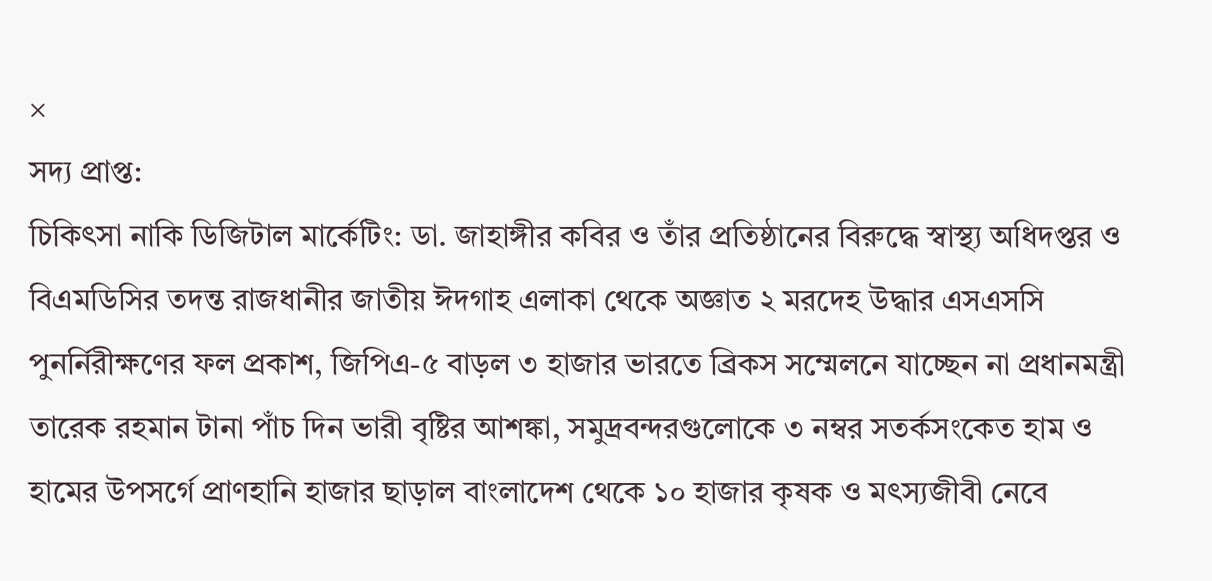×
সদ্য প্রাপ্ত:
চিকিৎসা নাকি ডিজিটাল মার্কেটিং: ডা. জাহাঙ্গীর কবির ও তাঁর প্রতিষ্ঠানের বিরুদ্ধে স্বাস্থ্য অধিদপ্তর ও বিএমডিসির তদন্ত রাজধানীর জাতীয় ঈদগাহ এলাকা থেকে অজ্ঞাত ২ মরদেহ উদ্ধার এসএসসি পুনর্নিরীক্ষণের ফল প্রকাশ, জিপিএ-৫ বাড়ল ৩ হাজার ভারতে ব্রিকস সম্মেলনে যাচ্ছেন না প্রধানমন্ত্রী তারেক রহমান টানা পাঁচ দিন ভারী বৃষ্টির আশঙ্কা, সমুদ্রবন্দরগুলোকে ৩ নম্বর সতর্কসংকেত হাম ও হামের উপসর্গে প্রাণহানি হাজার ছাড়াল বাংলাদেশ থেকে ১০ হাজার কৃষক ও মৎস্যজীবী নেবে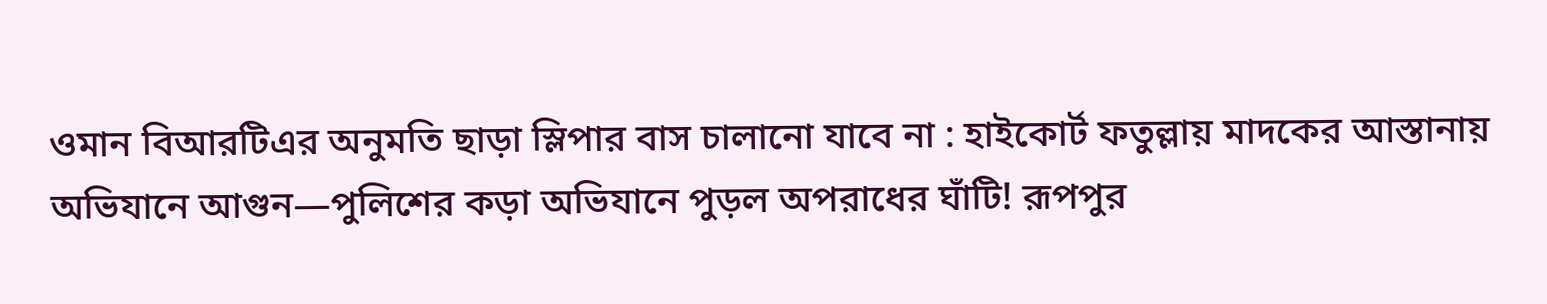ওমান বিআরটিএর অনুমতি ছাড়া স্লিপার বাস চালানো যাবে না : হাইকোর্ট ফতুল্লায় মাদকের আস্তানায় অভিযানে আগুন—পুলিশের কড়া অভিযানে পুড়ল অপরাধের ঘাঁটি! রূপপুর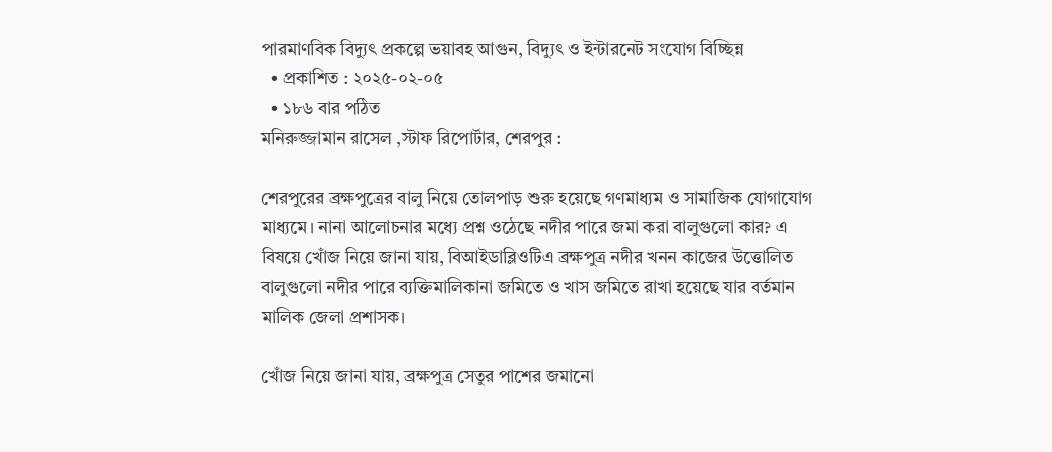পারমাণবিক বিদ্যুৎ প্রকল্পে ভয়াবহ আগুন, বিদ্যুৎ ও ইন্টারনেট সংযোগ বিচ্ছিন্ন
  • প্রকাশিত : ২০২৫-০২-০৫
  • ১৮৬ বার পঠিত
মনিরুজ্জামান রাসেল ,স্টাফ রিপোর্টার, শেরপুর :

শেরপুরের ব্রক্ষপুত্রের বালু নিয়ে তোলপাড় শুরু হয়েছে গণমাধ্যম ও সামাজিক যোগাযোগ মাধ্যমে। নানা আলোচনার মধ্যে প্রশ্ন ওঠেছে নদীর পারে জমা করা বালুগুলো কার? এ বিষয়ে খোঁজ নিয়ে জানা যায়, বিআইডাব্লিওটিএ ব্রক্ষপুত্র নদীর খনন কাজের উত্তোলিত বালুগুলো নদীর পারে ব্যক্তিমালিকানা জমিতে ও খাস জমিতে রাখা হয়েছে যার বর্তমান মালিক জেলা প্রশাসক।

খোঁজ নিয়ে জানা যায়, ব্রক্ষপুত্র সেতুর পাশের জমানো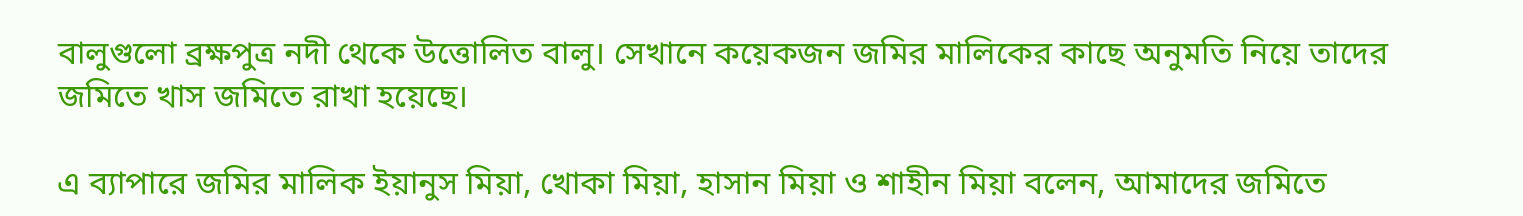বালুগুলো ব্রক্ষপুত্র নদী থেকে উত্তোলিত বালু। সেখানে কয়েকজন জমির মালিকের কাছে অনুমতি নিয়ে তাদের জমিতে খাস জমিতে রাখা হয়েছে।

এ ব্যাপারে জমির মালিক ইয়ানুস মিয়া, খোকা মিয়া, হাসান মিয়া ও শাহীন মিয়া বলেন, আমাদের জমিতে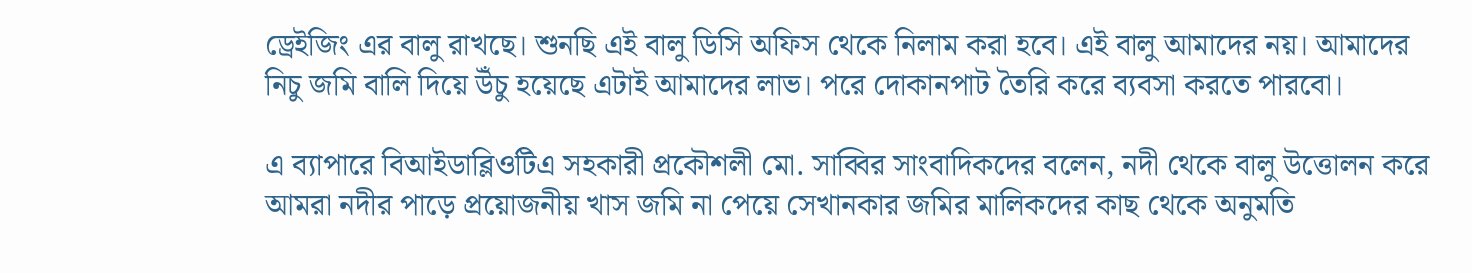ড্রেইজিং এর বালু রাখছে। শুনছি এই বালু ডিসি অফিস থেকে নিলাম করা হবে। এই বালু আমাদের নয়। আমাদের নিচু জমি বালি দিয়ে উঁচু হয়েছে এটাই আমাদের লাভ। পরে দোকানপাট তৈরি করে ব্যবসা করতে পারবো।

এ ব্যাপারে বিআইডাব্লিওটিএ সহকারী প্রকৌশলী মো. সাব্বির সাংবাদিকদের বলেন, নদী থেকে বালু উত্তোলন করে আমরা নদীর পাড়ে প্রয়োজনীয় খাস জমি না পেয়ে সেখানকার জমির মালিকদের কাছ থেকে অনুমতি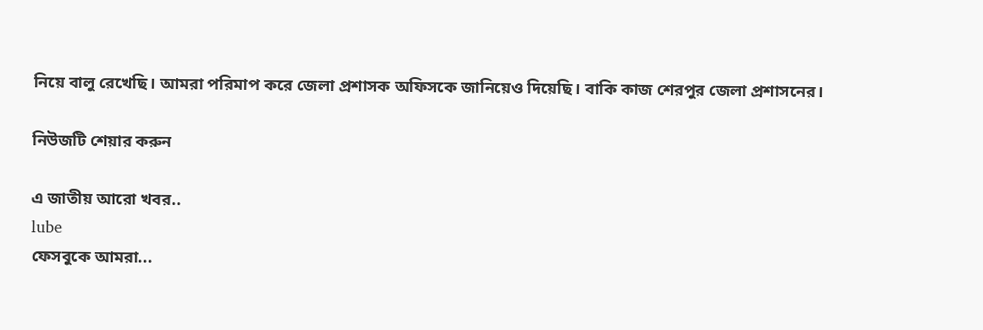নিয়ে বালু রেখেছি। আমরা পরিমাপ করে জেলা প্রশাসক অফিসকে জানিয়েও দিয়েছি। বাকি কাজ শেরপুর জেলা প্রশাসনের।

নিউজটি শেয়ার করুন

এ জাতীয় আরো খবর..
lube
ফেসবুকে আমরা...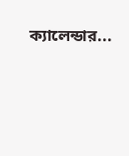ক্যালেন্ডার...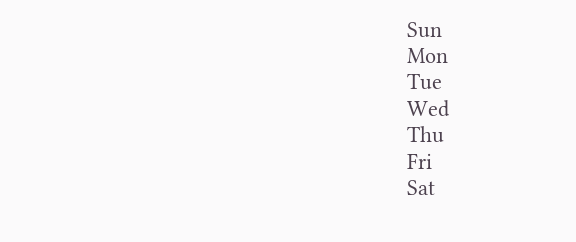Sun
Mon
Tue
Wed
Thu
Fri
Sat